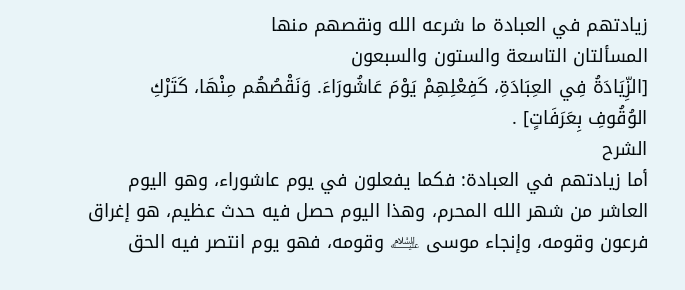زيادتهم في العبادة ما شرعه الله ونقصهم منها
المسألتان التاسعة والستون والسبعون
[الزِّيَادَةُ فِي العِبَادَةِ، كَفِعْلِهِمْ يَوْمَ عَاشُورَاءَ. وَنَقْصُهُم مِنْهَا، كَتَرْكِ الوُقُوفِ بِعَرَفَاتٍ] .
الشرح
أما زيادتهم في العبادة: فكما يفعلون في يوم عاشوراء، وهو اليوم العاشر من شهر الله المحرم، وهذا اليوم حصل فيه حدث عظيم، هو إغراق فرعون وقومه، وإنجاء موسى ﵇ وقومه، فهو يوم انتصر فيه الحق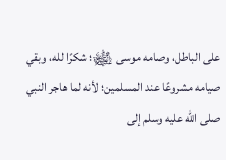على الباطل، وصامه موسى ﵊؛ شكرًا لله، وبقي صيامه مشروعًا عند المسلمين؛ لأنه لما هاجر النبي صلى الله عليه وسلم إلى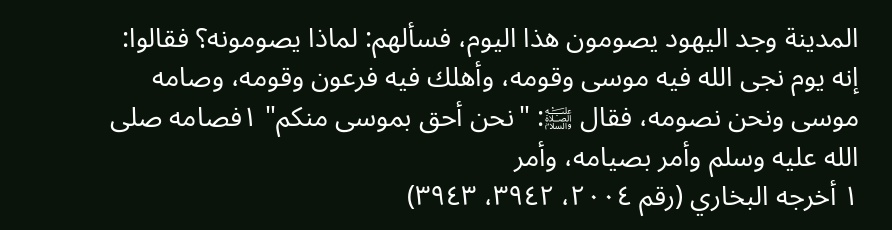المدينة وجد اليهود يصومون هذا اليوم، فسألهم: لماذا يصومونه؟ فقالوا: إنه يوم نجى الله فيه موسى وقومه، وأهلك فيه فرعون وقومه، وصامه موسى ونحن نصومه، فقال ﵊: "نحن أحق بموسى منكم" ١فصامه صلى الله عليه وسلم وأمر بصيامه، وأمر
١ أخرجه البخاري (رقم ٢٠٠٤، ٣٩٤٢، ٣٩٤٣)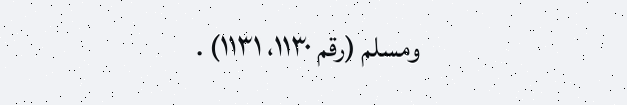ومسلم (رقم ١١٣٠، ١١٣١) .